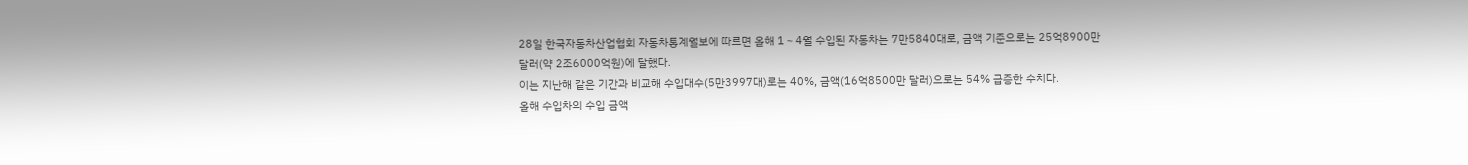28일 한국자동차산업협회 자동차통계월보에 따르면 올해 1∼4월 수입된 자동차는 7만5840대로, 금액 기준으로는 25억8900만 달러(약 2조6000억원)에 달했다.
이는 지난해 같은 기간과 비교해 수입대수(5만3997대)로는 40%, 금액(16억8500만 달러)으로는 54% 급증한 수치다.
올해 수입차의 수입 금액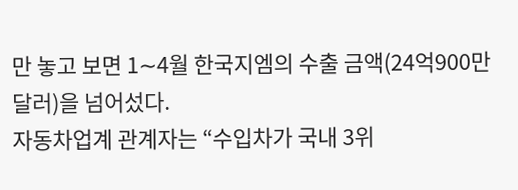만 놓고 보면 1∼4월 한국지엠의 수출 금액(24억900만 달러)을 넘어섰다.
자동차업계 관계자는 “수입차가 국내 3위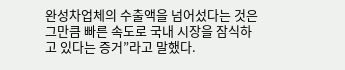완성차업체의 수출액을 넘어섰다는 것은 그만큼 빠른 속도로 국내 시장을 잠식하고 있다는 증거”라고 말했다.